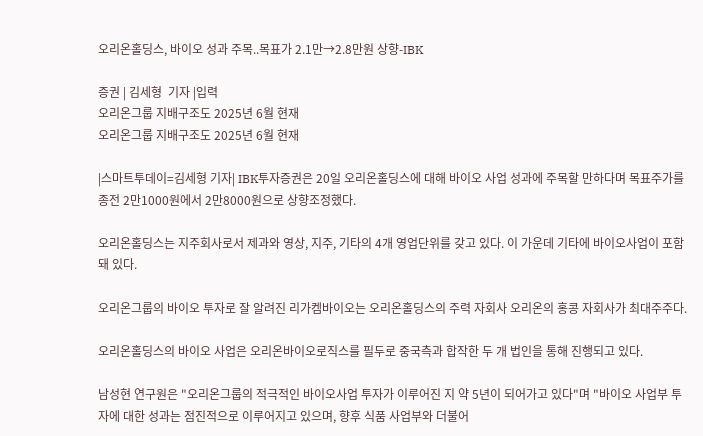오리온홀딩스, 바이오 성과 주목..목표가 2.1만→2.8만원 상향-IBK

증권 | 김세형  기자 |입력
오리온그룹 지배구조도 2025년 6월 현재
오리온그룹 지배구조도 2025년 6월 현재

|스마트투데이=김세형 기자| IBK투자증권은 20일 오리온홀딩스에 대해 바이오 사업 성과에 주목할 만하다며 목표주가를 종전 2만1000원에서 2만8000원으로 상향조정했다.

오리온홀딩스는 지주회사로서 제과와 영상, 지주, 기타의 4개 영업단위를 갖고 있다. 이 가운데 기타에 바이오사업이 포함돼 있다.

오리온그룹의 바이오 투자로 잘 알려진 리가켐바이오는 오리온홀딩스의 주력 자회사 오리온의 홍콩 자회사가 최대주주다.

오리온홀딩스의 바이오 사업은 오리온바이오로직스를 필두로 중국측과 합작한 두 개 법인을 통해 진행되고 있다.

남성현 연구원은 "오리온그룹의 적극적인 바이오사업 투자가 이루어진 지 약 5년이 되어가고 있다"며 "바이오 사업부 투자에 대한 성과는 점진적으로 이루어지고 있으며, 향후 식품 사업부와 더불어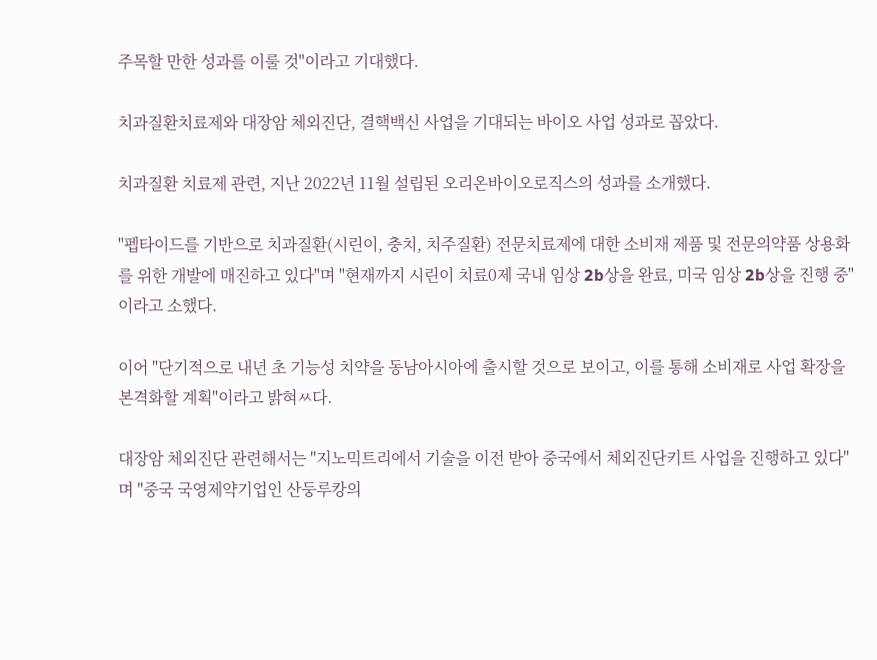주목할 만한 성과를 이룰 것"이라고 기대했다.

치과질환치료제와 대장암 체외진단, 결핵백신 사업을 기대되는 바이오 사업 성과로 꼽았다.

치과질환 치료제 관련, 지난 2022년 11월 설립된 오리온바이오로직스의 성과를 소개했다.

"펩타이드를 기반으로 치과질환(시린이, 충치, 치주질환) 전문치료제에 대한 소비재 제품 및 전문의약품 상용화를 위한 개발에 매진하고 있다"며 "현재까지 시린이 치료0제 국내 임상 2b상을 완료, 미국 임상 2b상을 진행 중"이라고 소했다.

이어 "단기적으로 내년 초 기능성 치약을 동남아시아에 출시할 것으로 보이고, 이를 통해 소비재로 사업 확장을 본격화할 계획"이라고 밝혀ㅆ다.

대장암 체외진단 관련해서는 "지노믹트리에서 기술을 이전 받아 중국에서 체외진단키트 사업을 진행하고 있다"며 "중국 국영제약기업인 산둥루캉의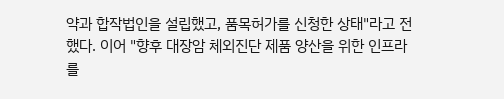약과 합작법인을 설립했고, 품목허가를 신청한 상태"라고 전했다. 이어 "향후 대장암 체외진단 제품 양산을 위한 인프라를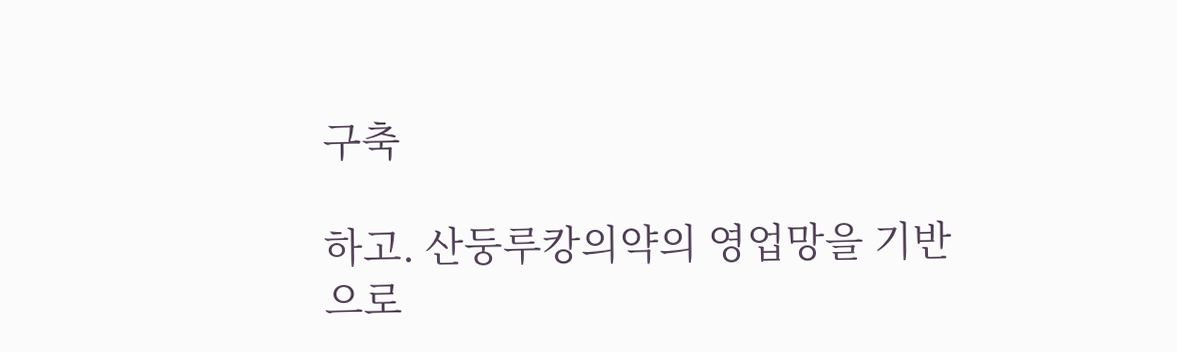구축

하고. 산둥루캉의약의 영업망을 기반으로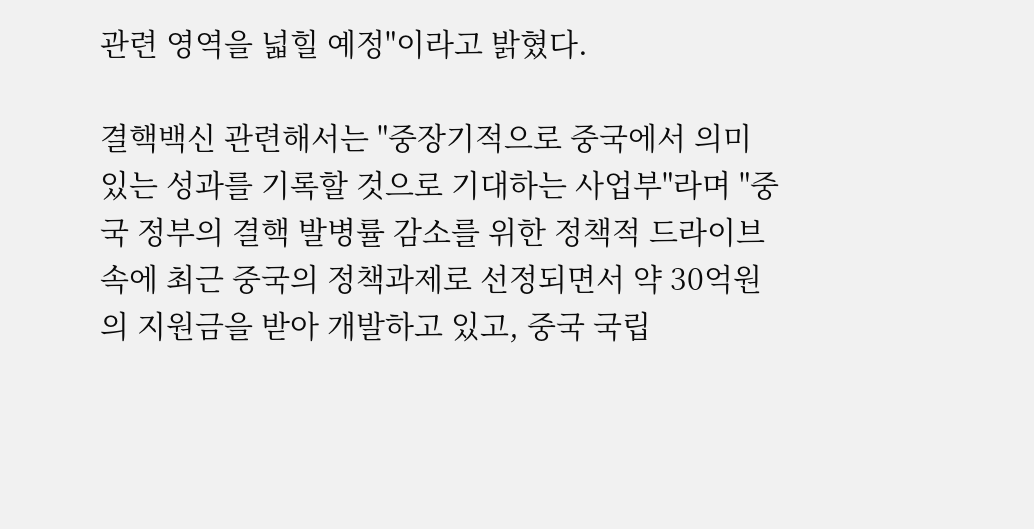관련 영역을 넓힐 예정"이라고 밝혔다.

결핵백신 관련해서는 "중장기적으로 중국에서 의미 있는 성과를 기록할 것으로 기대하는 사업부"라며 "중국 정부의 결핵 발병률 감소를 위한 정책적 드라이브 속에 최근 중국의 정책과제로 선정되면서 약 30억원의 지원금을 받아 개발하고 있고, 중국 국립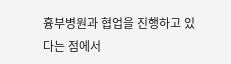흉부병원과 협업을 진행하고 있다는 점에서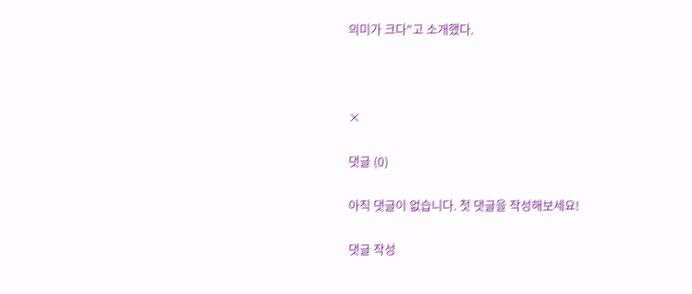의미가 크다"고 소개했다.



×

댓글 (0)

아직 댓글이 없습니다. 첫 댓글을 작성해보세요!

댓글 작성